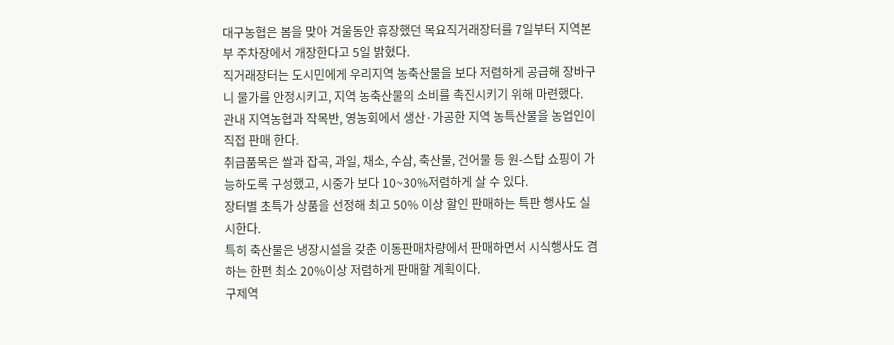대구농협은 봄을 맞아 겨울동안 휴장했던 목요직거래장터를 7일부터 지역본부 주차장에서 개장한다고 5일 밝혔다.
직거래장터는 도시민에게 우리지역 농축산물을 보다 저렴하게 공급해 장바구니 물가를 안정시키고, 지역 농축산물의 소비를 촉진시키기 위해 마련했다.
관내 지역농협과 작목반, 영농회에서 생산·가공한 지역 농특산물을 농업인이 직접 판매 한다.
취급품목은 쌀과 잡곡, 과일, 채소, 수삼, 축산물, 건어물 등 원-스탑 쇼핑이 가능하도록 구성했고, 시중가 보다 10~30%저렴하게 살 수 있다.
장터별 초특가 상품을 선정해 최고 50% 이상 할인 판매하는 특판 행사도 실시한다.
특히 축산물은 냉장시설을 갖춘 이동판매차량에서 판매하면서 시식행사도 겸하는 한편 최소 20%이상 저렴하게 판매할 계획이다.
구제역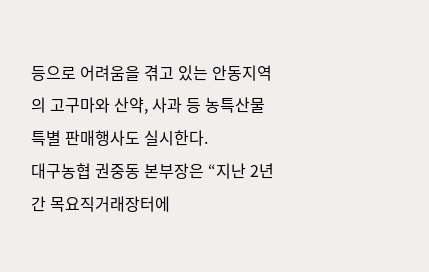등으로 어려움을 겪고 있는 안동지역의 고구마와 산약, 사과 등 농특산물 특별 판매행사도 실시한다.
대구농협 권중동 본부장은 “지난 2년간 목요직거래장터에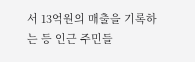서 13억원의 매출을 기록하는 등 인근 주민들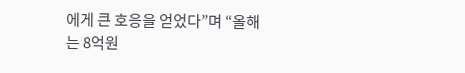에게 큰 호응을 얻었다”며 “올해는 8억원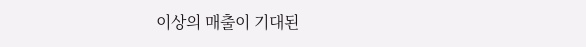이상의 매출이 기대된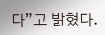다”고 밝혔다.